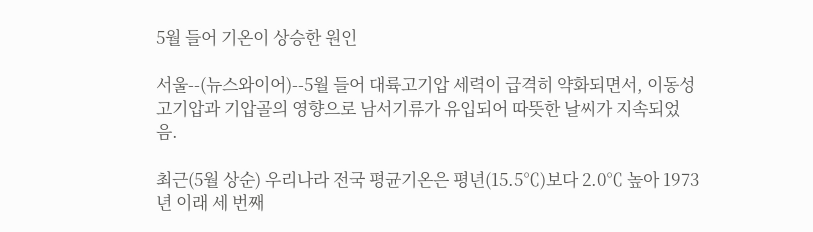5월 들어 기온이 상승한 원인

서울--(뉴스와이어)--5월 들어 대륙고기압 세력이 급격히 약화되면서, 이동성고기압과 기압골의 영향으로 남서기류가 유입되어 따뜻한 날씨가 지속되었음.

최근(5월 상순) 우리나라 전국 평균기온은 평년(15.5℃)보다 2.0℃ 높아 1973년 이래 세 번째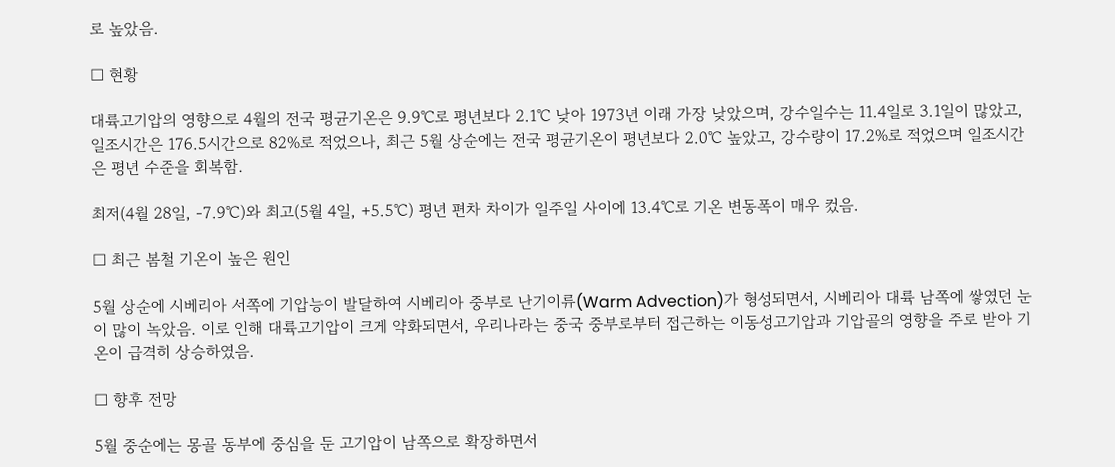로 높았음.

□ 현황

대륙고기압의 영향으로 4월의 전국 평균기온은 9.9℃로 평년보다 2.1℃ 낮아 1973년 이래 가장 낮았으며, 강수일수는 11.4일로 3.1일이 많았고, 일조시간은 176.5시간으로 82%로 적었으나, 최근 5월 상순에는 전국 평균기온이 평년보다 2.0℃ 높았고, 강수량이 17.2%로 적었으며 일조시간은 평년 수준을 회복함.

최저(4월 28일, -7.9℃)와 최고(5월 4일, +5.5℃) 평년 편차 차이가 일주일 사이에 13.4℃로 기온 변동폭이 매우 컸음.

□ 최근 봄철 기온이 높은 원인

5월 상순에 시베리아 서쪽에 기압능이 발달하여 시베리아 중부로 난기이류(Warm Advection)가 형성되면서, 시베리아 대륙 남쪽에 쌓였던 눈이 많이 녹았음. 이로 인해 대륙고기압이 크게 약화되면서, 우리나라는 중국 중부로부터 접근하는 이동성고기압과 기압골의 영향을 주로 받아 기온이 급격히 상승하였음.

□ 향후 전망

5월 중순에는 몽골 동부에 중심을 둔 고기압이 남쪽으로 확장하면서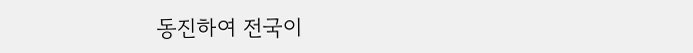동진하여 전국이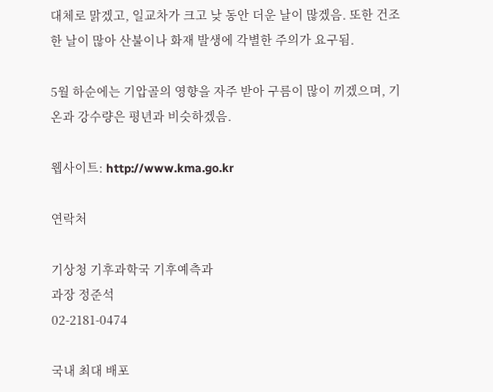대체로 맑겠고, 일교차가 크고 낮 동안 더운 날이 많겠음. 또한 건조한 날이 많아 산불이나 화재 발생에 각별한 주의가 요구됨.

5월 하순에는 기압골의 영향을 자주 받아 구름이 많이 끼겠으며, 기온과 강수량은 평년과 비슷하겠음.

웹사이트: http://www.kma.go.kr

연락처

기상청 기후과학국 기후예측과
과장 정준석
02-2181-0474

국내 최대 배포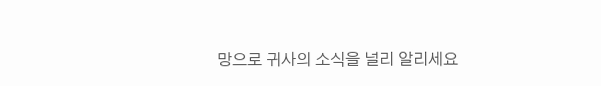망으로 귀사의 소식을 널리 알리세요